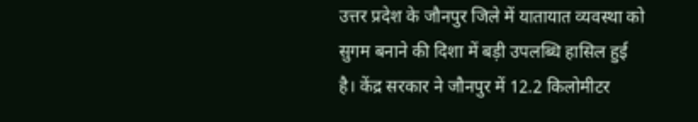उत्तर प्रदेश के जौनपुर जिले में यातायात व्यवस्था को सुगम बनाने की दिशा में बड़ी उपलब्धि हासिल हुई है। केंद्र सरकार ने जौनपुर में 12.2 किलोमीटर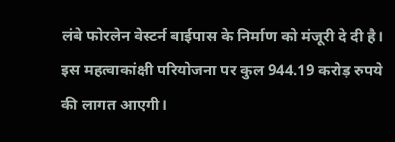लंबे फोरलेन वेस्टर्न बाईपास के निर्माण को मंजूरी दे दी है। इस महत्वाकांक्षी परियोजना पर कुल 944.19 करोड़ रुपये की लागत आएगी।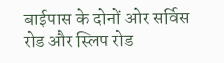बाईपास के दोनों ओर सर्विस रोड और स्लिप रोड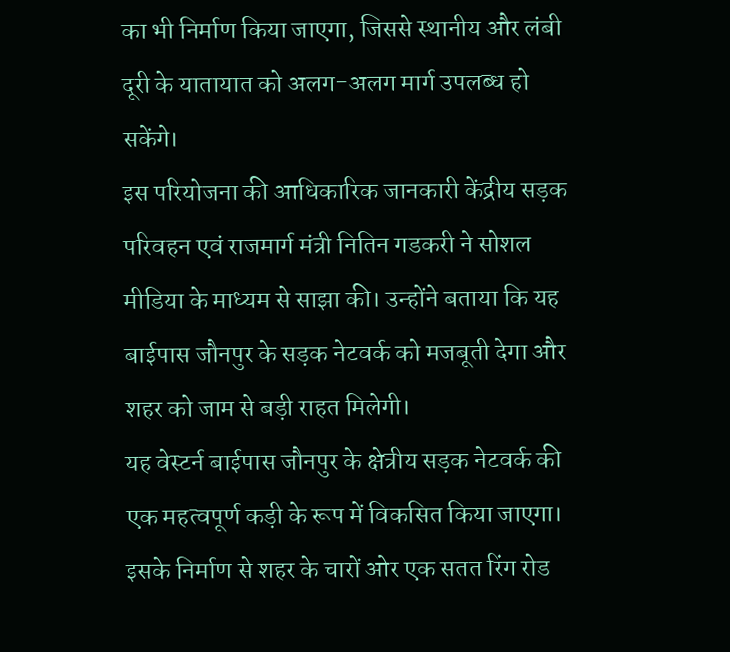का भी निर्माण किया जाएगा, जिससे स्थानीय और लंबी दूरी के यातायात को अलग-अलग मार्ग उपलब्ध हो सकेंगे।
इस परियोजना की आधिकारिक जानकारी केंद्रीय सड़क परिवहन एवं राजमार्ग मंत्री नितिन गडकरी ने सोशल मीडिया के माध्यम से साझा की। उन्होंने बताया कि यह बाईपास जौनपुर के सड़क नेटवर्क को मजबूती देगा और शहर को जाम से बड़ी राहत मिलेगी।
यह वेस्टर्न बाईपास जौनपुर के क्षेत्रीय सड़क नेटवर्क की एक महत्वपूर्ण कड़ी के रूप में विकसित किया जाएगा। इसके निर्माण से शहर के चारों ओर एक सतत रिंग रोड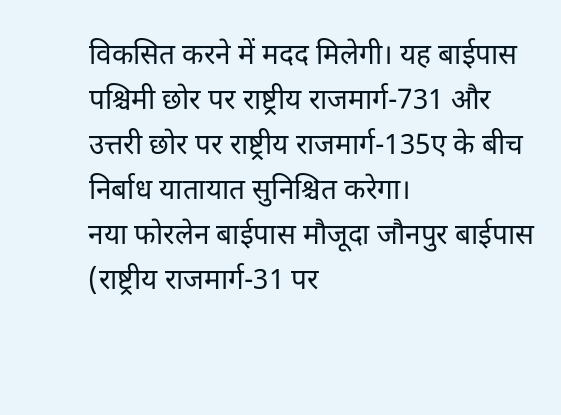विकसित करने में मदद मिलेगी। यह बाईपास पश्चिमी छोर पर राष्ट्रीय राजमार्ग-731 और उत्तरी छोर पर राष्ट्रीय राजमार्ग-135ए के बीच निर्बाध यातायात सुनिश्चित करेगा।
नया फोरलेन बाईपास मौजूदा जौनपुर बाईपास (राष्ट्रीय राजमार्ग-31 पर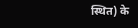स्थित) के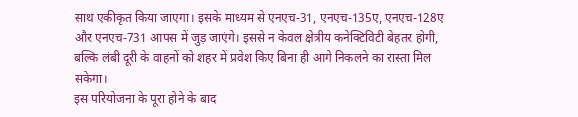साथ एकीकृत किया जाएगा। इसके माध्यम से एनएच-31, एनएच-135ए, एनएच-128ए और एनएच-731 आपस में जुड़ जाएंगे। इससे न केवल क्षेत्रीय कनेक्टिविटी बेहतर होगी, बल्कि लंबी दूरी के वाहनों को शहर में प्रवेश किए बिना ही आगे निकलने का रास्ता मिल सकेगा।
इस परियोजना के पूरा होने के बाद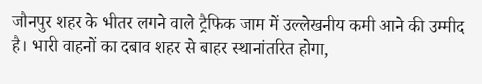जौनपुर शहर के भीतर लगने वाले ट्रैफिक जाम में उल्लेखनीय कमी आने की उम्मीद है। भारी वाहनों का दबाव शहर से बाहर स्थानांतरित होगा,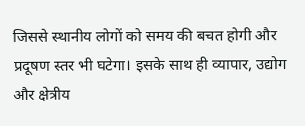जिससे स्थानीय लोगों को समय की बचत होगी और प्रदूषण स्तर भी घटेगा। इसके साथ ही व्यापार, उद्योग और क्षेत्रीय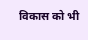विकास को भी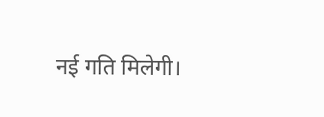नई गति मिलेगी।